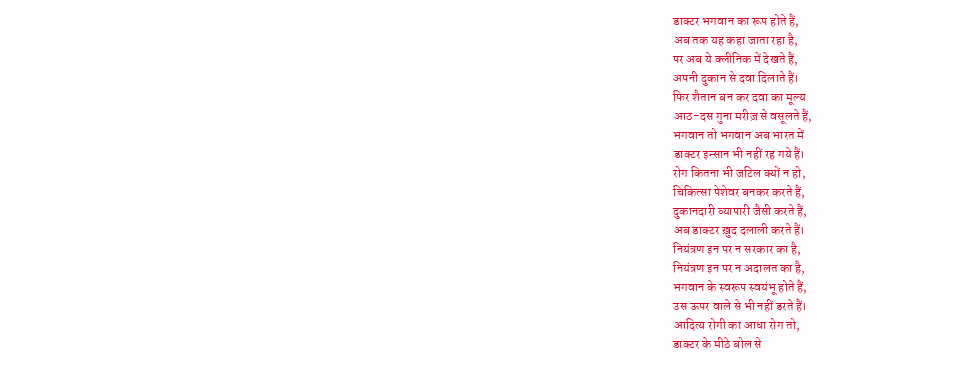डाक्टर भगवान का रूप होते हैं,
अब तक यह कहा जाता रहा है,
पर अब ये क्लीनिक में देखते हैं,
अपनी दुकान से दवा दिलाते हैं।
फिर शैतान बन कर दवा का मूल्य
आठ-दस गुना मरीज़ से वसूलते हैं,
भगवान तो भगवान अब भारत में
डाक्टर इन्सान भी नहीं रह गये हैं।
रोग कितना भी जटिल क्यों न हो,
चिकित्सा पेशेवर बनकर करते हैं,
दुकानदारी व्यापारी जैसी करते हैं,
अब डाक्टर ख़ुद दलाली करते हैं।
नियंत्रण इन पर न सरकार का है,
नियंत्रण इन पर न अदालत का है,
भगवान के स्वरूप स्वयंभू होते हैं,
उस ऊपर वाले से भी नहीं डरते हैं।
आदित्य रोगी का आधा रोग तो,
डाक्टर के मीठे बोल से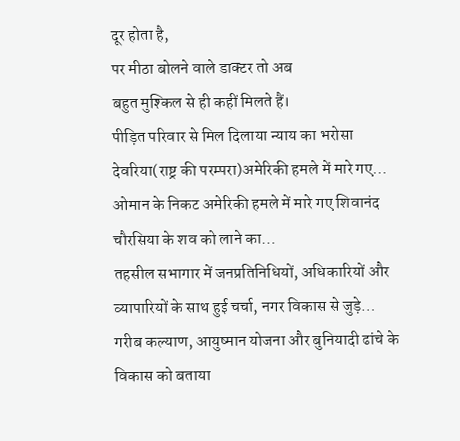दूर होता है,
पर मीठा बोलने वाले डाक्टर तो अब
बहुत मुश्किल से ही कहीं मिलते हैं।
पीड़ित परिवार से मिल दिलाया न्याय का भरोसा देवरिया(राष्ट्र की परम्परा)अमेरिकी हमले में मारे गए…
ओमान के निकट अमेरिकी हमले में मारे गए शिवानंद चौरसिया के शव को लाने का…
तहसील सभागार में जनप्रतिनिधियों, अधिकारियों और व्यापारियों के साथ हुई चर्चा, नगर विकास से जुड़े…
गरीब कल्याण, आयुष्मान योजना और बुनियादी ढांचे के विकास को बताया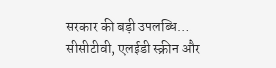सरकार की बड़ी उपलब्धि…
सीसीटीवी, एलईडी स्क्रीन और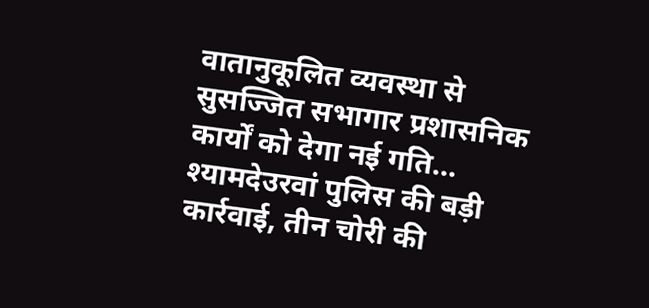वातानुकूलित व्यवस्था से सुसज्जित सभागार प्रशासनिक कार्यों को देगा नई गति…
श्यामदेउरवां पुलिस की बड़ी कार्रवाई, तीन चोरी की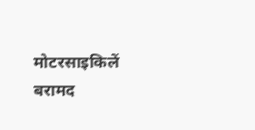मोटरसाइकिलें बरामद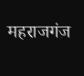महराजगंज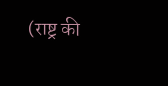(राष्ट्र की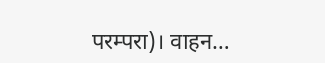परम्परा)। वाहन…